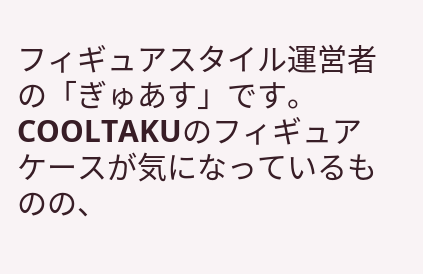フィギュアスタイル運営者の「ぎゅあす」です。
COOLTAKUのフィギュアケースが気になっているものの、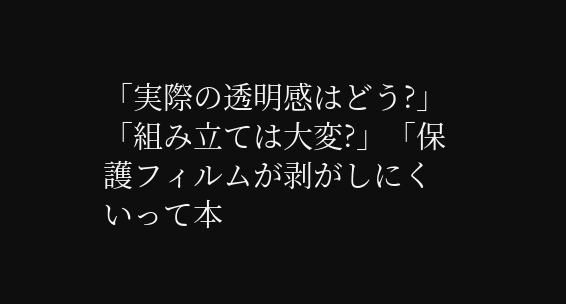「実際の透明感はどう?」「組み立ては大変?」「保護フィルムが剥がしにくいって本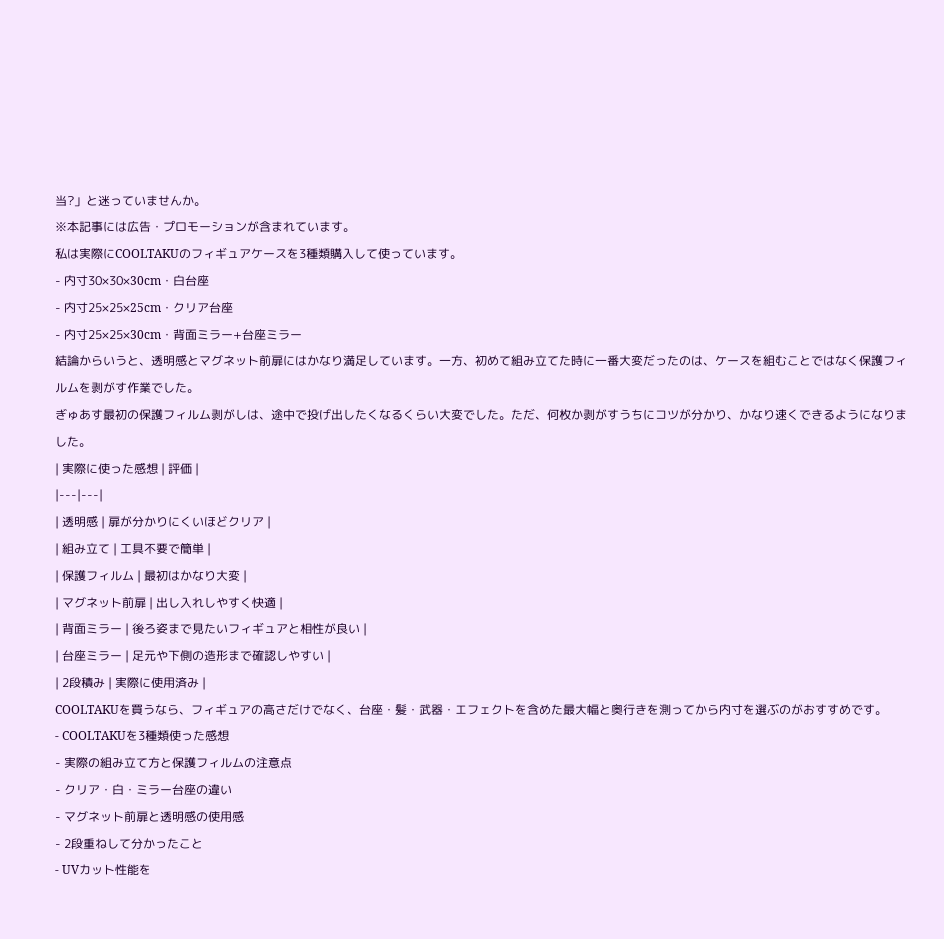当?」と迷っていませんか。
※本記事には広告・プロモーションが含まれています。
私は実際にCOOLTAKUのフィギュアケースを3種類購入して使っています。
- 内寸30×30×30cm・白台座
- 内寸25×25×25cm・クリア台座
- 内寸25×25×30cm・背面ミラー+台座ミラー
結論からいうと、透明感とマグネット前扉にはかなり満足しています。一方、初めて組み立てた時に一番大変だったのは、ケースを組むことではなく保護フィルムを剥がす作業でした。
ぎゅあす最初の保護フィルム剥がしは、途中で投げ出したくなるくらい大変でした。ただ、何枚か剥がすうちにコツが分かり、かなり速くできるようになりました。
| 実際に使った感想 | 評価 |
|---|---|
| 透明感 | 扉が分かりにくいほどクリア |
| 組み立て | 工具不要で簡単 |
| 保護フィルム | 最初はかなり大変 |
| マグネット前扉 | 出し入れしやすく快適 |
| 背面ミラー | 後ろ姿まで見たいフィギュアと相性が良い |
| 台座ミラー | 足元や下側の造形まで確認しやすい |
| 2段積み | 実際に使用済み |
COOLTAKUを買うなら、フィギュアの高さだけでなく、台座・髪・武器・エフェクトを含めた最大幅と奥行きを測ってから内寸を選ぶのがおすすめです。
- COOLTAKUを3種類使った感想
- 実際の組み立て方と保護フィルムの注意点
- クリア・白・ミラー台座の違い
- マグネット前扉と透明感の使用感
- 2段重ねして分かったこと
- UVカット性能を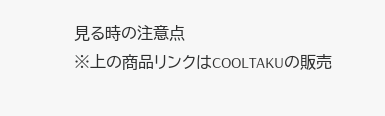見る時の注意点
※上の商品リンクはCOOLTAKUの販売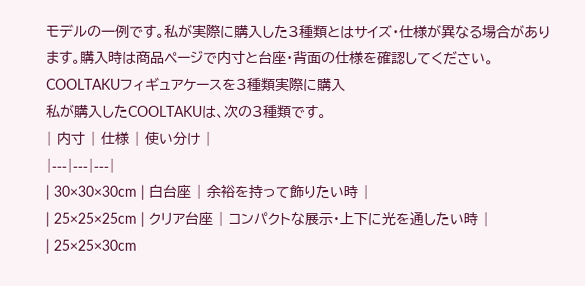モデルの一例です。私が実際に購入した3種類とはサイズ・仕様が異なる場合があります。購入時は商品ページで内寸と台座・背面の仕様を確認してください。
COOLTAKUフィギュアケースを3種類実際に購入
私が購入したCOOLTAKUは、次の3種類です。
| 内寸 | 仕様 | 使い分け |
|---|---|---|
| 30×30×30cm | 白台座 | 余裕を持って飾りたい時 |
| 25×25×25cm | クリア台座 | コンパクトな展示・上下に光を通したい時 |
| 25×25×30cm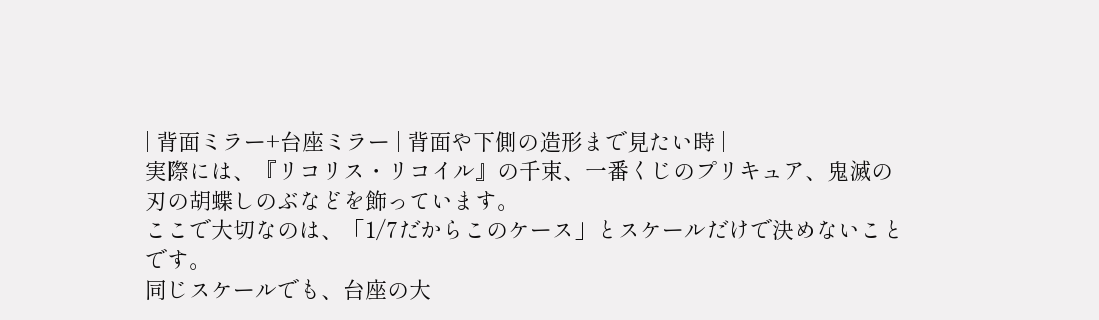| 背面ミラー+台座ミラー | 背面や下側の造形まで見たい時 |
実際には、『リコリス・リコイル』の千束、一番くじのプリキュア、鬼滅の刃の胡蝶しのぶなどを飾っています。
ここで大切なのは、「1/7だからこのケース」とスケールだけで決めないことです。
同じスケールでも、台座の大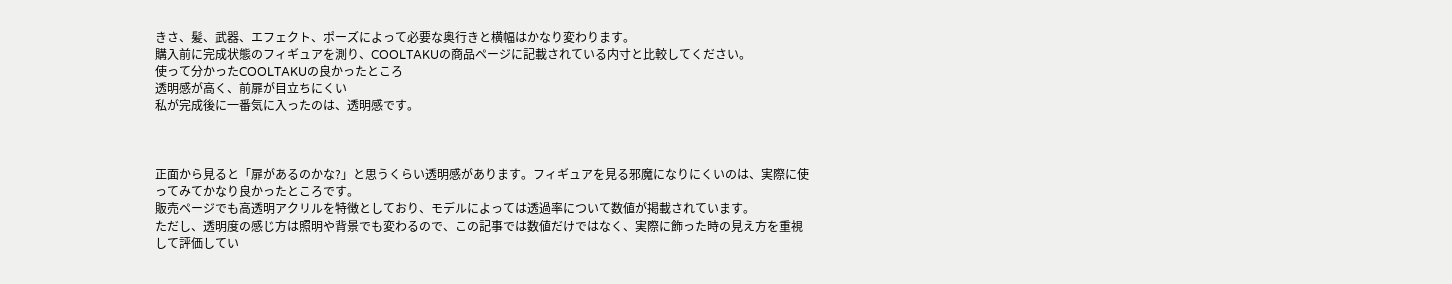きさ、髪、武器、エフェクト、ポーズによって必要な奥行きと横幅はかなり変わります。
購入前に完成状態のフィギュアを測り、COOLTAKUの商品ページに記載されている内寸と比較してください。
使って分かったCOOLTAKUの良かったところ
透明感が高く、前扉が目立ちにくい
私が完成後に一番気に入ったのは、透明感です。



正面から見ると「扉があるのかな?」と思うくらい透明感があります。フィギュアを見る邪魔になりにくいのは、実際に使ってみてかなり良かったところです。
販売ページでも高透明アクリルを特徴としており、モデルによっては透過率について数値が掲載されています。
ただし、透明度の感じ方は照明や背景でも変わるので、この記事では数値だけではなく、実際に飾った時の見え方を重視して評価してい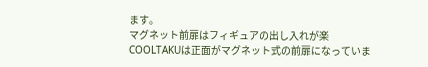ます。
マグネット前扉はフィギュアの出し入れが楽
COOLTAKUは正面がマグネット式の前扉になっていま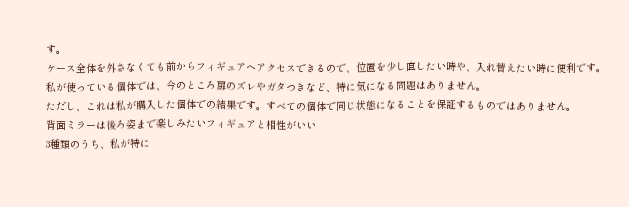す。
ケース全体を外さなくても前からフィギュアへアクセスできるので、位置を少し直したい時や、入れ替えたい時に便利です。
私が使っている個体では、今のところ扉のズレやガタつきなど、特に気になる問題はありません。
ただし、これは私が購入した個体での結果です。すべての個体で同じ状態になることを保証するものではありません。
背面ミラーは後ろ姿まで楽しみたいフィギュアと相性がいい
3種類のうち、私が特に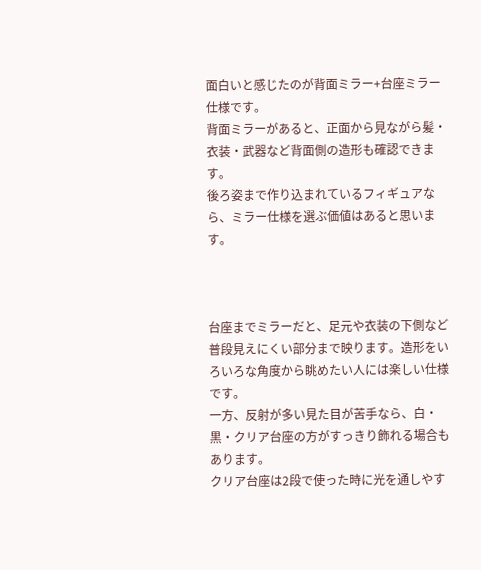面白いと感じたのが背面ミラー+台座ミラー仕様です。
背面ミラーがあると、正面から見ながら髪・衣装・武器など背面側の造形も確認できます。
後ろ姿まで作り込まれているフィギュアなら、ミラー仕様を選ぶ価値はあると思います。



台座までミラーだと、足元や衣装の下側など普段見えにくい部分まで映ります。造形をいろいろな角度から眺めたい人には楽しい仕様です。
一方、反射が多い見た目が苦手なら、白・黒・クリア台座の方がすっきり飾れる場合もあります。
クリア台座は2段で使った時に光を通しやす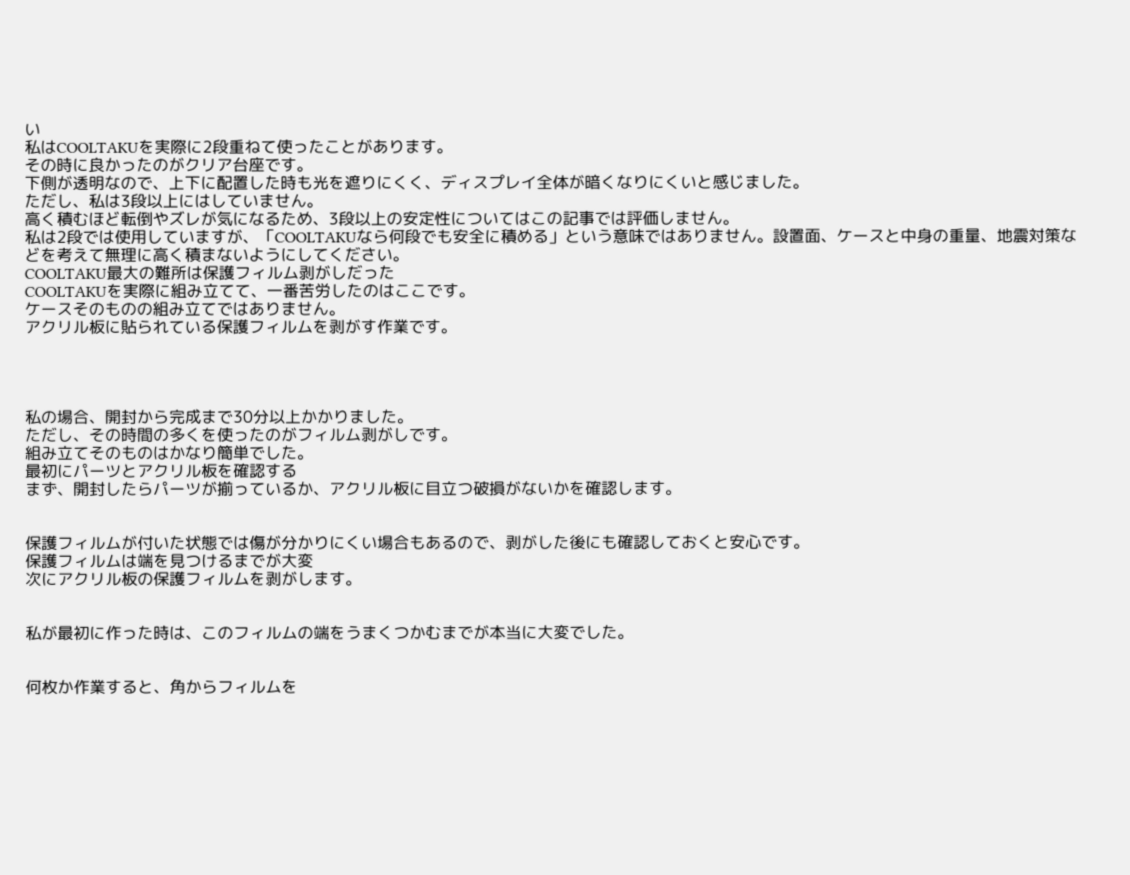い
私はCOOLTAKUを実際に2段重ねて使ったことがあります。
その時に良かったのがクリア台座です。
下側が透明なので、上下に配置した時も光を遮りにくく、ディスプレイ全体が暗くなりにくいと感じました。
ただし、私は3段以上にはしていません。
高く積むほど転倒やズレが気になるため、3段以上の安定性についてはこの記事では評価しません。
私は2段では使用していますが、「COOLTAKUなら何段でも安全に積める」という意味ではありません。設置面、ケースと中身の重量、地震対策などを考えて無理に高く積まないようにしてください。
COOLTAKU最大の難所は保護フィルム剥がしだった
COOLTAKUを実際に組み立てて、一番苦労したのはここです。
ケースそのものの組み立てではありません。
アクリル板に貼られている保護フィルムを剥がす作業です。




私の場合、開封から完成まで30分以上かかりました。
ただし、その時間の多くを使ったのがフィルム剥がしです。
組み立てそのものはかなり簡単でした。
最初にパーツとアクリル板を確認する
まず、開封したらパーツが揃っているか、アクリル板に目立つ破損がないかを確認します。


保護フィルムが付いた状態では傷が分かりにくい場合もあるので、剥がした後にも確認しておくと安心です。
保護フィルムは端を見つけるまでが大変
次にアクリル板の保護フィルムを剥がします。


私が最初に作った時は、このフィルムの端をうまくつかむまでが本当に大変でした。


何枚か作業すると、角からフィルムを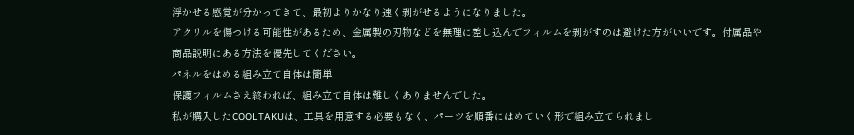浮かせる感覚が分かってきて、最初よりかなり速く剥がせるようになりました。
アクリルを傷つける可能性があるため、金属製の刃物などを無理に差し込んでフィルムを剥がすのは避けた方がいいです。付属品や商品説明にある方法を優先してください。
パネルをはめる組み立て自体は簡単
保護フィルムさえ終われば、組み立て自体は難しくありませんでした。
私が購入したCOOLTAKUは、工具を用意する必要もなく、パーツを順番にはめていく形で組み立てられまし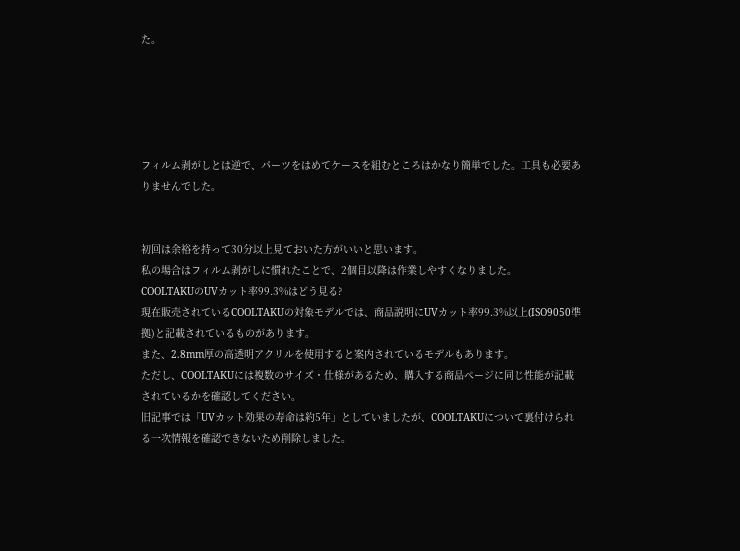た。





フィルム剥がしとは逆で、パーツをはめてケースを組むところはかなり簡単でした。工具も必要ありませんでした。


初回は余裕を持って30分以上見ておいた方がいいと思います。
私の場合はフィルム剥がしに慣れたことで、2個目以降は作業しやすくなりました。
COOLTAKUのUVカット率99.3%はどう見る?
現在販売されているCOOLTAKUの対象モデルでは、商品説明にUVカット率99.3%以上(ISO9050準拠)と記載されているものがあります。
また、2.8mm厚の高透明アクリルを使用すると案内されているモデルもあります。
ただし、COOLTAKUには複数のサイズ・仕様があるため、購入する商品ページに同じ性能が記載されているかを確認してください。
旧記事では「UVカット効果の寿命は約5年」としていましたが、COOLTAKUについて裏付けられる一次情報を確認できないため削除しました。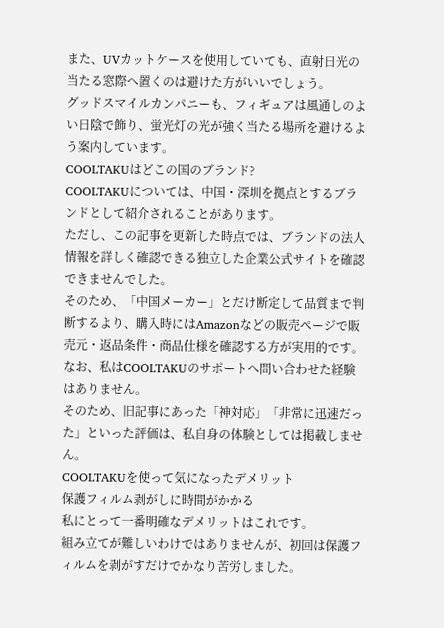また、UVカットケースを使用していても、直射日光の当たる窓際へ置くのは避けた方がいいでしょう。
グッドスマイルカンパニーも、フィギュアは風通しのよい日陰で飾り、蛍光灯の光が強く当たる場所を避けるよう案内しています。
COOLTAKUはどこの国のブランド?
COOLTAKUについては、中国・深圳を拠点とするブランドとして紹介されることがあります。
ただし、この記事を更新した時点では、ブランドの法人情報を詳しく確認できる独立した企業公式サイトを確認できませんでした。
そのため、「中国メーカー」とだけ断定して品質まで判断するより、購入時にはAmazonなどの販売ページで販売元・返品条件・商品仕様を確認する方が実用的です。
なお、私はCOOLTAKUのサポートへ問い合わせた経験はありません。
そのため、旧記事にあった「神対応」「非常に迅速だった」といった評価は、私自身の体験としては掲載しません。
COOLTAKUを使って気になったデメリット
保護フィルム剥がしに時間がかかる
私にとって一番明確なデメリットはこれです。
組み立てが難しいわけではありませんが、初回は保護フィルムを剥がすだけでかなり苦労しました。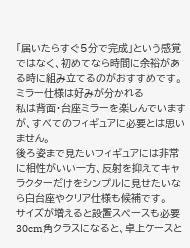「届いたらすぐ5分で完成」という感覚ではなく、初めてなら時間に余裕がある時に組み立てるのがおすすめです。
ミラー仕様は好みが分かれる
私は背面・台座ミラーを楽しんでいますが、すべてのフィギュアに必要とは思いません。
後ろ姿まで見たいフィギュアには非常に相性がいい一方、反射を抑えてキャラクターだけをシンプルに見せたいなら白台座やクリア仕様も候補です。
サイズが増えると設置スペースも必要
30cm角クラスになると、卓上ケースと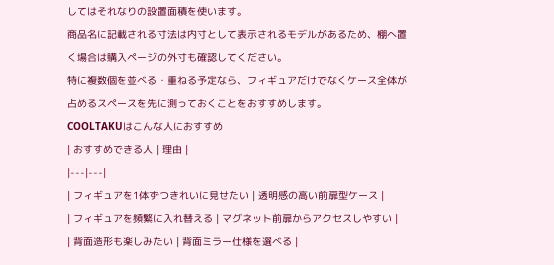してはそれなりの設置面積を使います。
商品名に記載される寸法は内寸として表示されるモデルがあるため、棚へ置く場合は購入ページの外寸も確認してください。
特に複数個を並べる・重ねる予定なら、フィギュアだけでなくケース全体が占めるスペースを先に測っておくことをおすすめします。
COOLTAKUはこんな人におすすめ
| おすすめできる人 | 理由 |
|---|---|
| フィギュアを1体ずつきれいに見せたい | 透明感の高い前扉型ケース |
| フィギュアを頻繁に入れ替える | マグネット前扉からアクセスしやすい |
| 背面造形も楽しみたい | 背面ミラー仕様を選べる |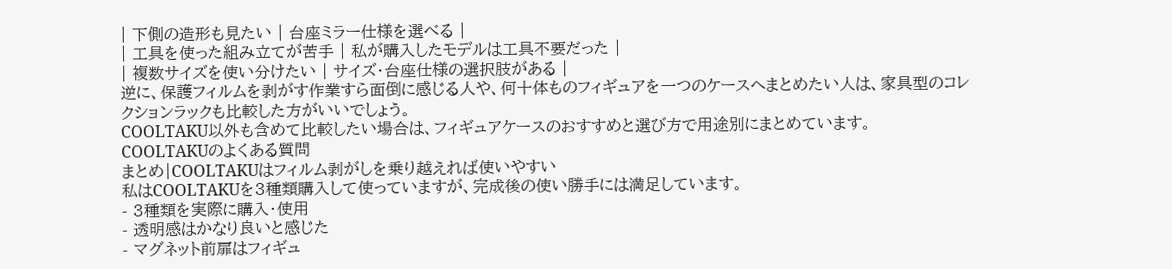| 下側の造形も見たい | 台座ミラー仕様を選べる |
| 工具を使った組み立てが苦手 | 私が購入したモデルは工具不要だった |
| 複数サイズを使い分けたい | サイズ・台座仕様の選択肢がある |
逆に、保護フィルムを剥がす作業すら面倒に感じる人や、何十体ものフィギュアを一つのケースへまとめたい人は、家具型のコレクションラックも比較した方がいいでしょう。
COOLTAKU以外も含めて比較したい場合は、フィギュアケースのおすすめと選び方で用途別にまとめています。
COOLTAKUのよくある質問
まとめ|COOLTAKUはフィルム剥がしを乗り越えれば使いやすい
私はCOOLTAKUを3種類購入して使っていますが、完成後の使い勝手には満足しています。
- 3種類を実際に購入・使用
- 透明感はかなり良いと感じた
- マグネット前扉はフィギュ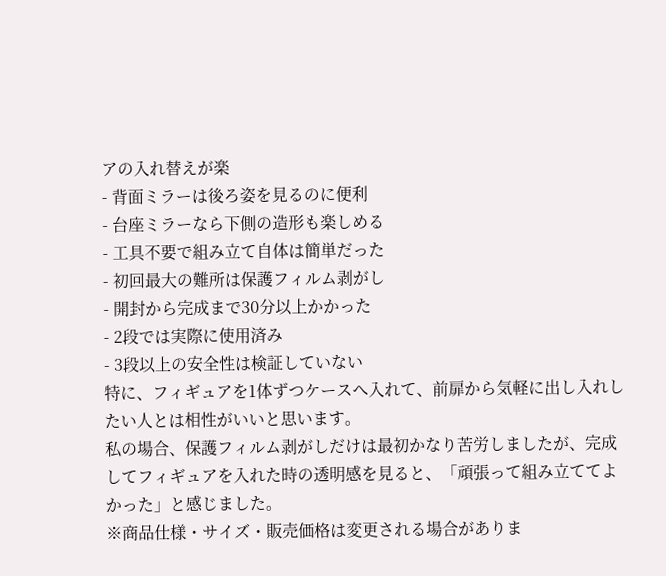アの入れ替えが楽
- 背面ミラーは後ろ姿を見るのに便利
- 台座ミラーなら下側の造形も楽しめる
- 工具不要で組み立て自体は簡単だった
- 初回最大の難所は保護フィルム剥がし
- 開封から完成まで30分以上かかった
- 2段では実際に使用済み
- 3段以上の安全性は検証していない
特に、フィギュアを1体ずつケースへ入れて、前扉から気軽に出し入れしたい人とは相性がいいと思います。
私の場合、保護フィルム剥がしだけは最初かなり苦労しましたが、完成してフィギュアを入れた時の透明感を見ると、「頑張って組み立ててよかった」と感じました。
※商品仕様・サイズ・販売価格は変更される場合がありま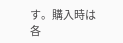す。購入時は各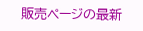販売ページの最新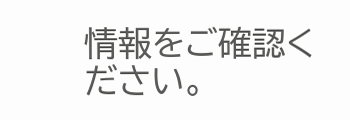情報をご確認ください。